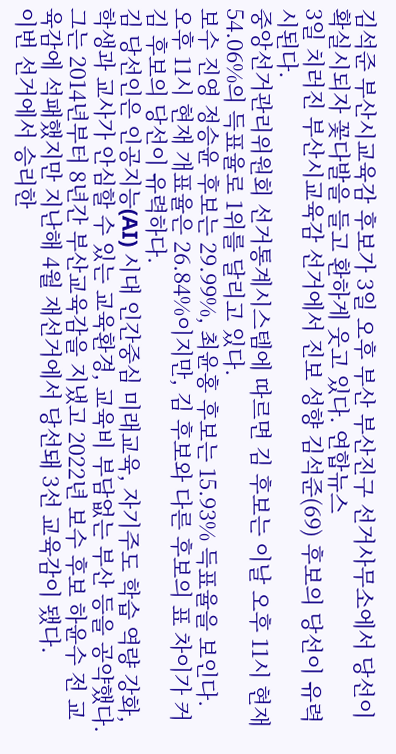김석준 부산시교육감 후보가 3일 오후 부산 부산진구 선거사무소에서 당선이 확실시되자 꽃다발을 들고 환하게 웃고 있다. 연합뉴스
3일 치러진 부산시교육감 선거에서 진보 성향 김석준(69) 후보의 당선이 유력시된다.
중앙선거관리위원회 선거통계시스템에 따르면 김 후보는 이날 오후 11시 현재 54.06%의 득표율로 1위를 달리고 있다.
보수 진영 정승윤 후보는 29.99%, 최윤홍 후보는 15.93% 득표율을 보인다.
오후 11시 현재 개표율은 26.84%이지만, 김 후보와 다른 후보의 표 차이가 커 김 후보의 당선이 유력하다.
김 당선인은 인공지능(AI) 시대 인간중심 미래교육, 자기주도 학습 역량 강화, 학생과 교사가 안심할 수 있는 교육환경, 교육비 부담없는 부산 등을 공약했다.
그는 2014년부터 8년간 부산교육감을 지냈고 2022년 보수 후보 하윤수 전 교육감에 석패했지만 지난해 4월 재선거에서 당선돼 3선 교육감이 됐다.
이번 선거에서 승리한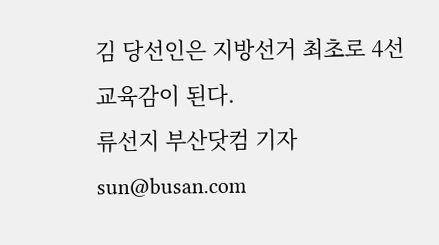김 당선인은 지방선거 최초로 4선 교육감이 된다.
류선지 부산닷컴 기자 sun@busan.com